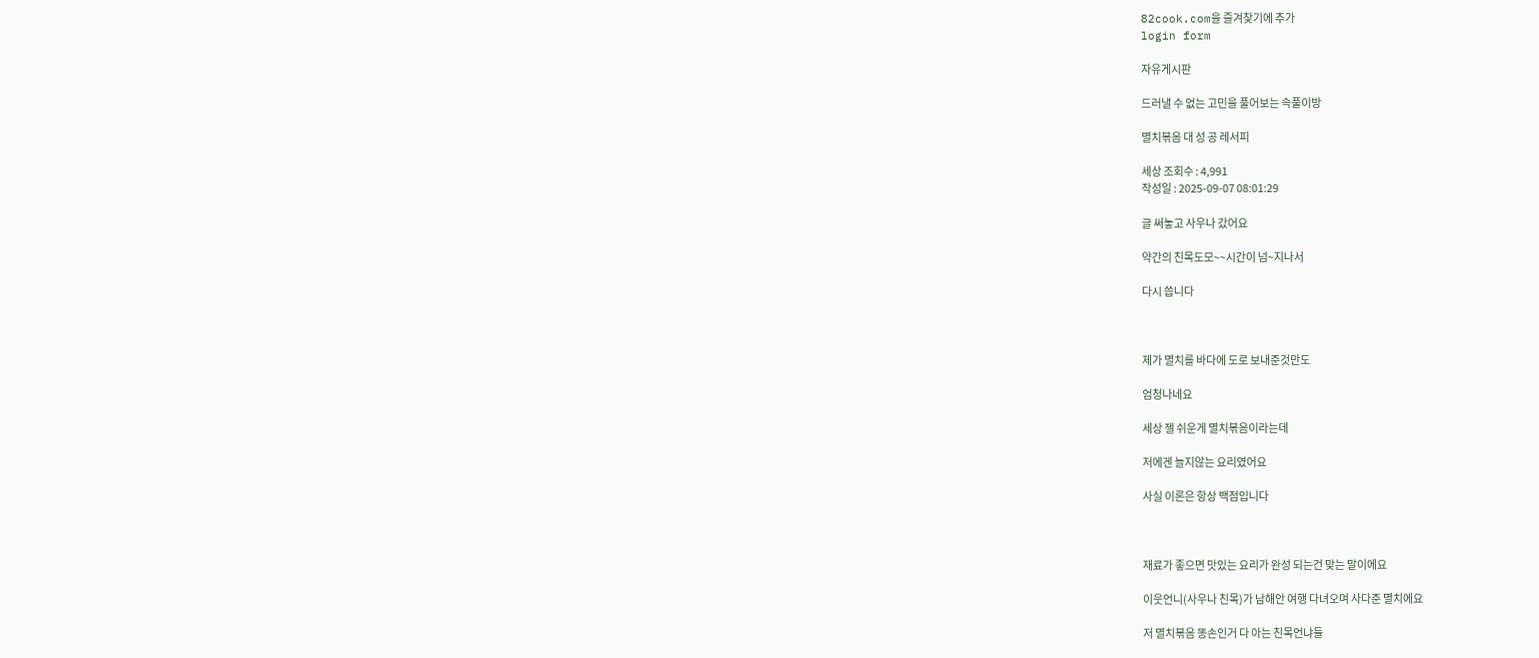82cook.com을 즐겨찾기에 추가
login form

자유게시판

드러낼 수 없는 고민을 풀어보는 속풀이방

멸치볶음 대 성 공 레서피

세상 조회수 : 4,991
작성일 : 2025-09-07 08:01:29

글 써놓고 사우나 갔어요

약간의 친목도모~~시간이 넘~지나서

다시 씁니다



제가 멸치를 바다에 도로 보내준것만도

엄청나네요

세상 젤 쉬운게 멸치볶음이라는데

저에겐 늘지않는 요리였어요

사실 이론은 항상 백점입니다



재료가 좋으면 맛있는 요리가 완성 되는건 맞는 말이에요

이웃언니(사우나 친목)가 남해안 여행 다녀오며 사다준 멸치에요

저 멸치볶음 똥손인거 다 아는 친목언냐들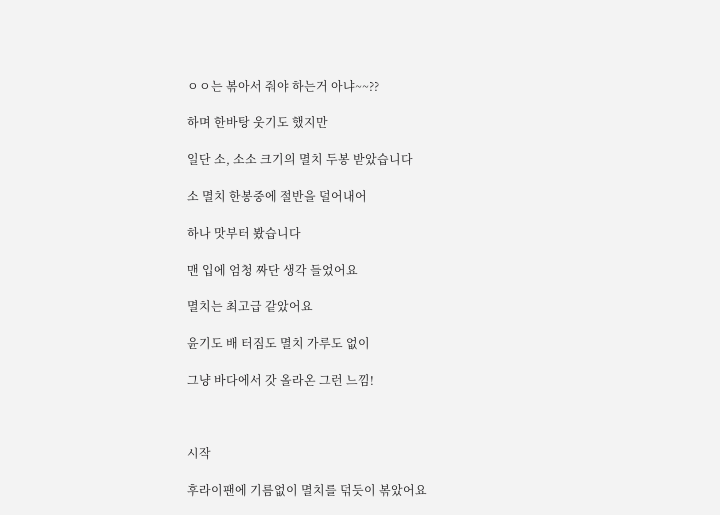ㅇㅇ는 볶아서 줘야 하는거 아냐~~??

하며 한바탕 웃기도 했지만

일단 소, 소소 크기의 멸치 두봉 받았습니다

소 멸치 한봉중에 절반을 덜어내어

하나 맛부터 봤습니다

맨 입에 엄청 짜단 생각 들었어요

멸치는 최고급 같았어요

윤기도 배 터짐도 멸치 가루도 없이

그냥 바다에서 갓 올라온 그런 느낌!



시작

후라이팬에 기름없이 멸치를 덖듯이 볶았어요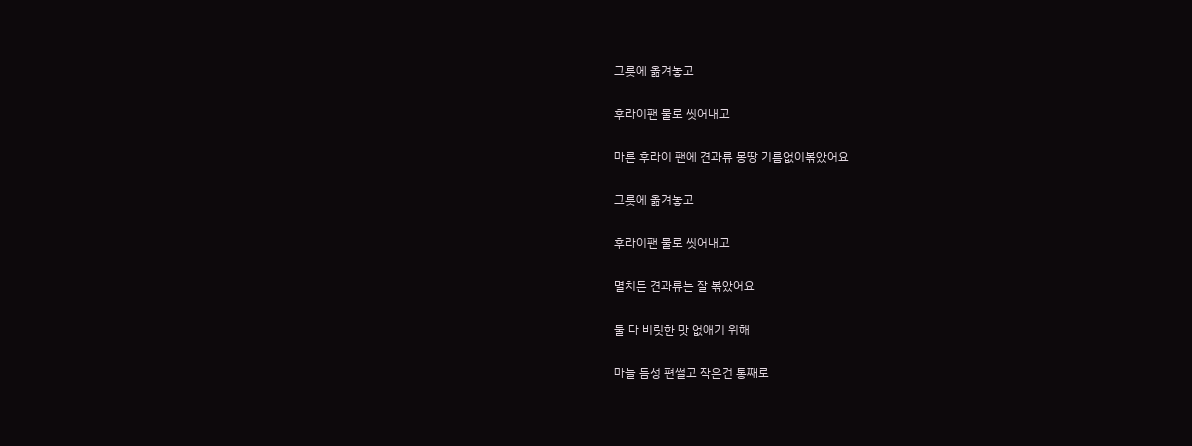그릇에 옮겨놓고

후라이팬 물로 씻어내고

마른 후라이 팬에 견과류 몽땅 기름없이볶았어요

그릇에 옮겨놓고

후라이팬 물로 씻어내고

멸치든 견과류는 잘 볶았어요

둘 다 비릿한 맛 없애기 위해

마늘 듬성 편썰고 작은건 통째로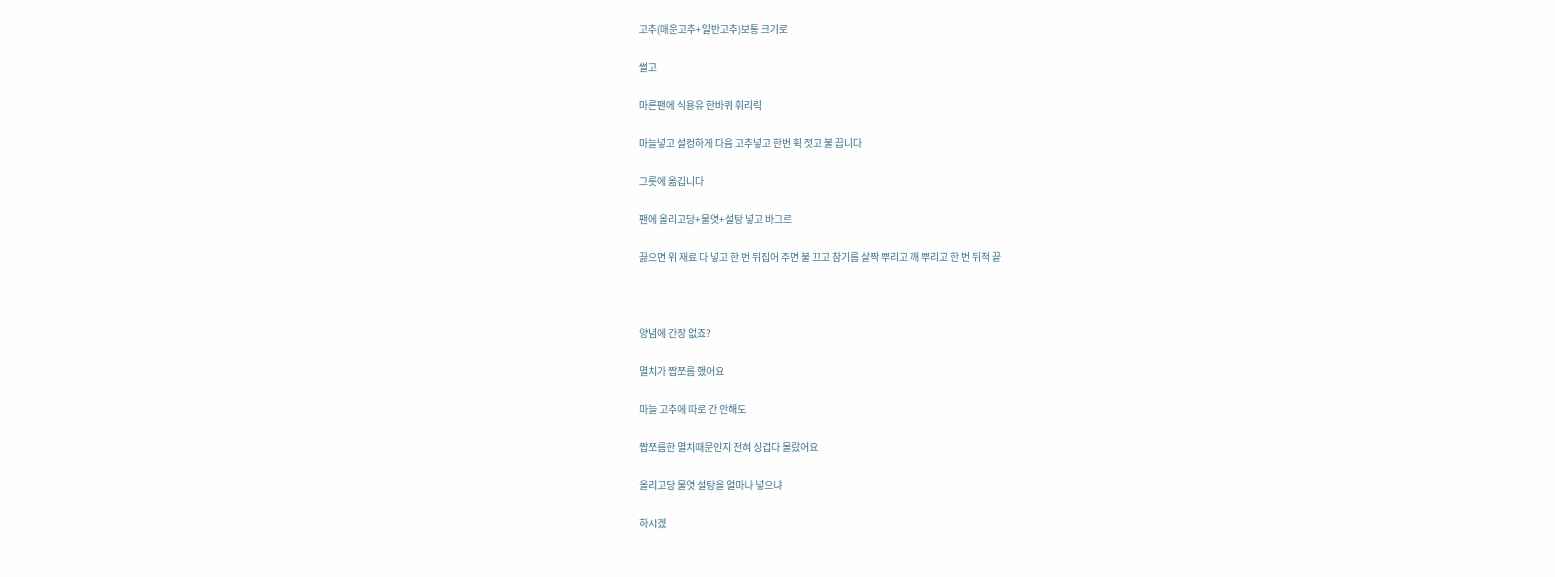고추(매운고추+일반고추)보통 크기로

썰고

마른팬에 식용유 한바퀴 휘리릭

마늘넣고 설컹하게 다음 고추넣고 한번 휙 젓고 불 끕니다

그릇에 옮깁니다

팬에 올리고당+물엿+설탕 넣고 바그르

끓으면 위 재료 다 넣고 한 번 뒤집어 주면 불 끄고 참기름 살짝 뿌리고 깨 뿌리고 한 번 뒤적 끝



양념에 간장 없죠?

멸치가 짭쪼름 했어요

마늘 고추에 따로 간 안해도

짭쪼름한 멸치때문인지 전혀 싱겁다 몰랐어요

올리고당 물엿 설탕을 얼마나 넣으냐

하시겠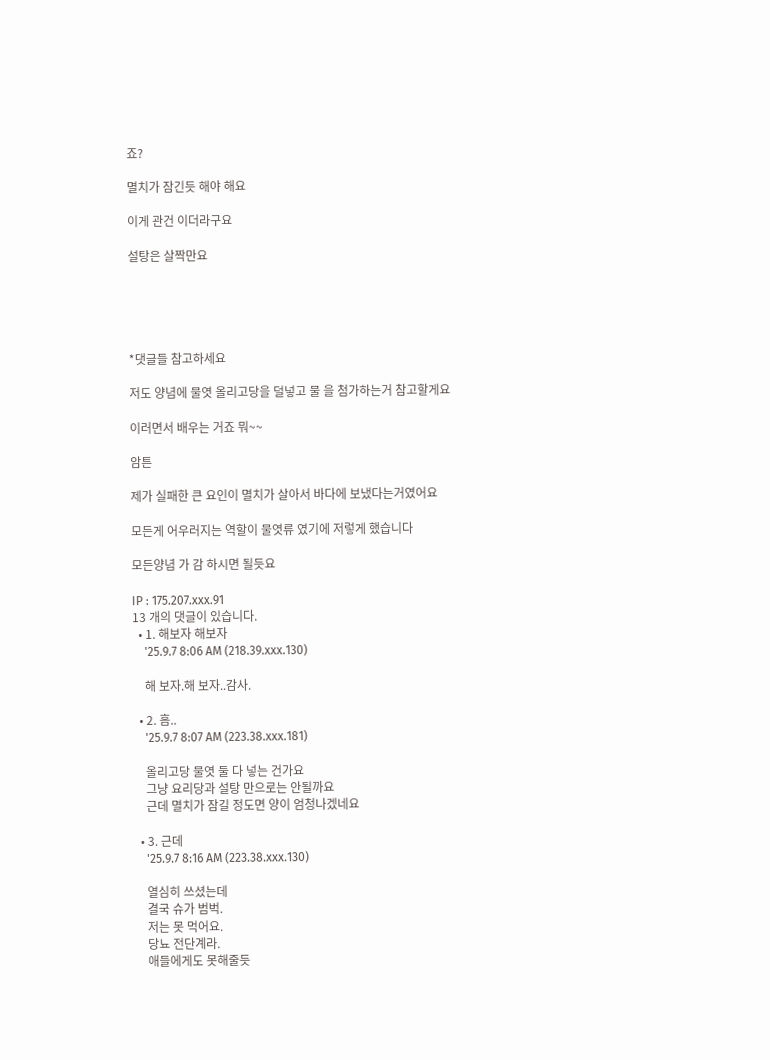죠?

멸치가 잠긴듯 해야 해요

이게 관건 이더라구요

설탕은 살짝만요





*댓글들 참고하세요

저도 양념에 물엿 올리고당을 덜넣고 물 을 첨가하는거 참고할게요

이러면서 배우는 거죠 뭐~~

암튼

제가 실패한 큰 요인이 멸치가 살아서 바다에 보냈다는거였어요

모든게 어우러지는 역할이 물엿류 였기에 저렇게 했습니다

모든양념 가 감 하시면 될듯요

IP : 175.207.xxx.91
13 개의 댓글이 있습니다.
  • 1. 해보자 해보자
    '25.9.7 8:06 AM (218.39.xxx.130)

    해 보자.해 보자..감사.

  • 2. 흠..
    '25.9.7 8:07 AM (223.38.xxx.181)

    올리고당 물엿 둘 다 넣는 건가요
    그냥 요리당과 설탕 만으로는 안될까요
    근데 멸치가 잠길 정도면 양이 엄청나겠네요

  • 3. 근데
    '25.9.7 8:16 AM (223.38.xxx.130)

    열심히 쓰셨는데
    결국 슈가 범벅.
    저는 못 먹어요.
    당뇨 전단계라.
    애들에게도 못해줄듯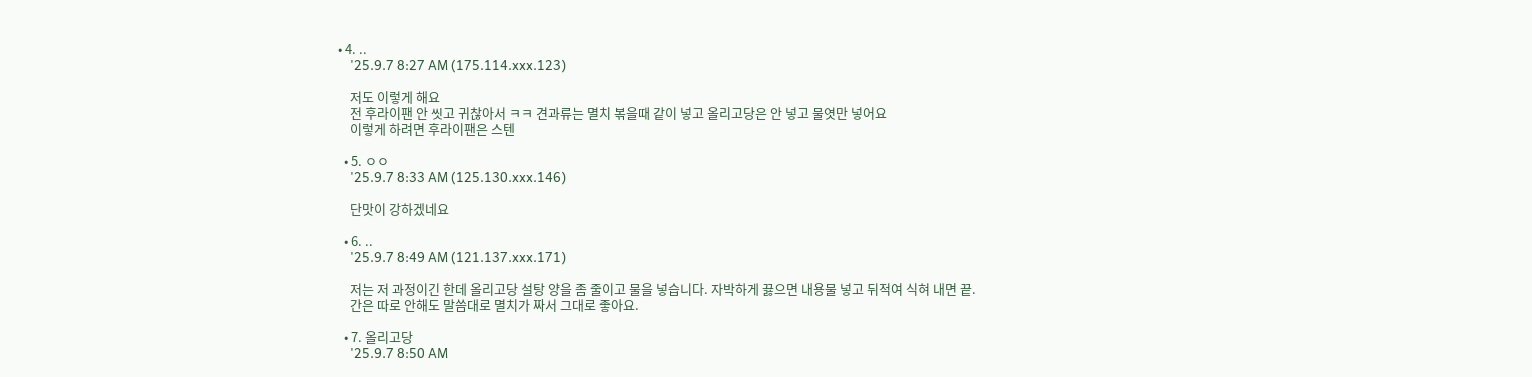• 4. ..
    '25.9.7 8:27 AM (175.114.xxx.123)

    저도 이렇게 해요
    전 후라이팬 안 씻고 귀찮아서 ㅋㅋ 견과류는 멸치 볶을때 같이 넣고 올리고당은 안 넣고 물엿만 넣어요
    이렇게 하려면 후라이팬은 스텐

  • 5. ㅇㅇ
    '25.9.7 8:33 AM (125.130.xxx.146)

    단맛이 강하겠네요

  • 6. ..
    '25.9.7 8:49 AM (121.137.xxx.171)

    저는 저 과정이긴 한데 올리고당 설탕 양을 좀 줄이고 물을 넣습니다. 자박하게 끓으면 내용물 넣고 뒤적여 식혀 내면 끝.
    간은 따로 안해도 말씀대로 멸치가 짜서 그대로 좋아요.

  • 7. 올리고당
    '25.9.7 8:50 AM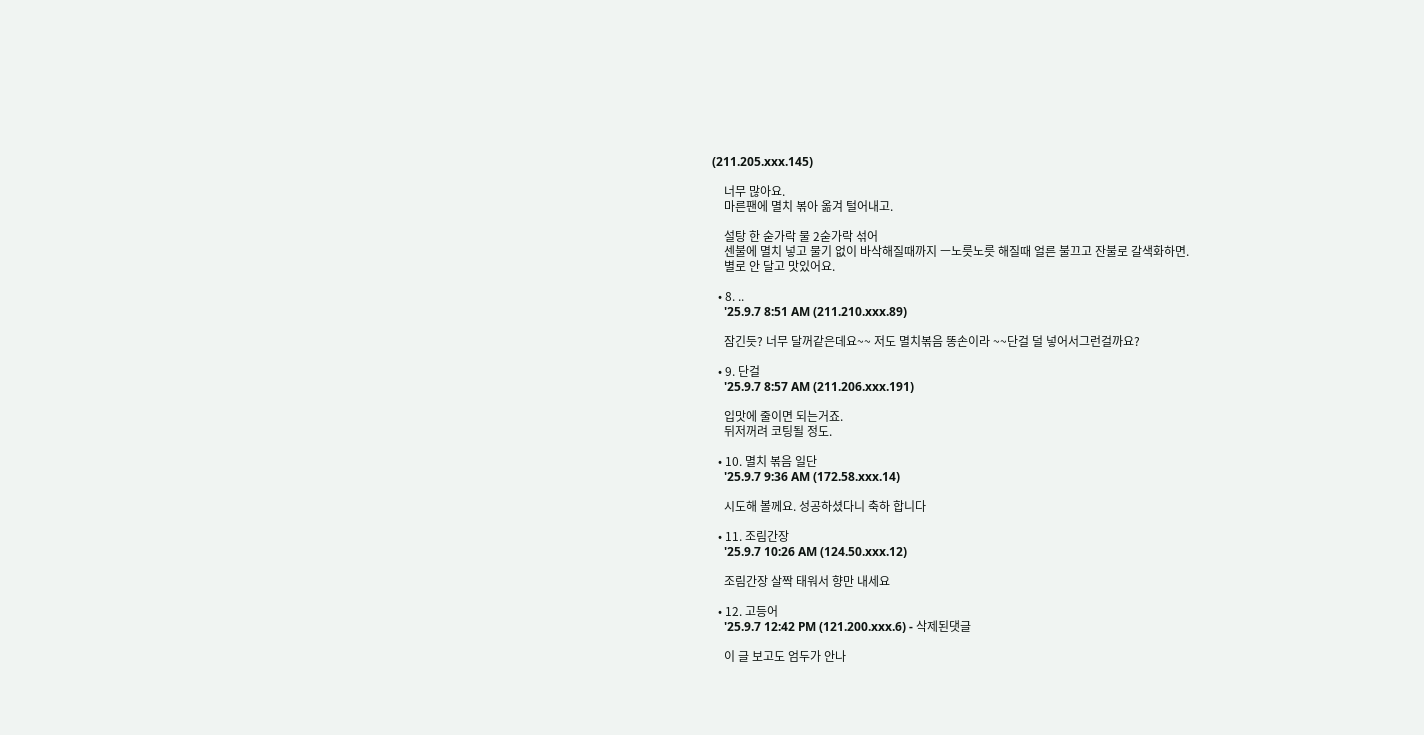(211.205.xxx.145)

    너무 많아요.
    마른팬에 멸치 볶아 옮겨 털어내고.

    설탕 한 숟가락 물 2숟가락 섞어
    센불에 멸치 넣고 물기 없이 바삭해질때까지 ㅡ노릇노릇 해질때 얼른 불끄고 잔불로 갈색화하면.
    별로 안 달고 맛있어요.

  • 8. ..
    '25.9.7 8:51 AM (211.210.xxx.89)

    잠긴듯? 너무 달꺼같은데요~~ 저도 멸치볶음 똥손이라 ~~단걸 덜 넣어서그런걸까요?

  • 9. 단걸
    '25.9.7 8:57 AM (211.206.xxx.191)

    입맛에 줄이면 되는거죠.
    뒤저꺼려 코팅될 정도.

  • 10. 멸치 볶음 일단
    '25.9.7 9:36 AM (172.58.xxx.14)

    시도해 볼께요. 성공하셨다니 축하 합니다

  • 11. 조림간장
    '25.9.7 10:26 AM (124.50.xxx.12)

    조림간장 살짝 태워서 향만 내세요

  • 12. 고등어
    '25.9.7 12:42 PM (121.200.xxx.6) - 삭제된댓글

    이 글 보고도 엄두가 안나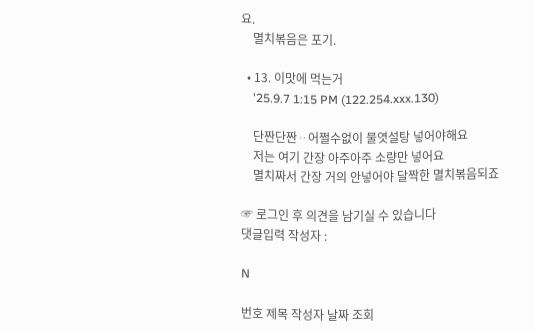요.
    멸치볶음은 포기.

  • 13. 이맛에 먹는거
    '25.9.7 1:15 PM (122.254.xxx.130)

    단짠단짠ᆢ어쩔수없이 물엿설탕 넣어야해요
    저는 여기 간장 아주아주 소량만 넣어요
    멸치짜서 간장 거의 안넣어야 달짝한 멸치볶음되죠

☞ 로그인 후 의견을 남기실 수 있습니다
댓글입력 작성자 :

N

번호 제목 작성자 날짜 조회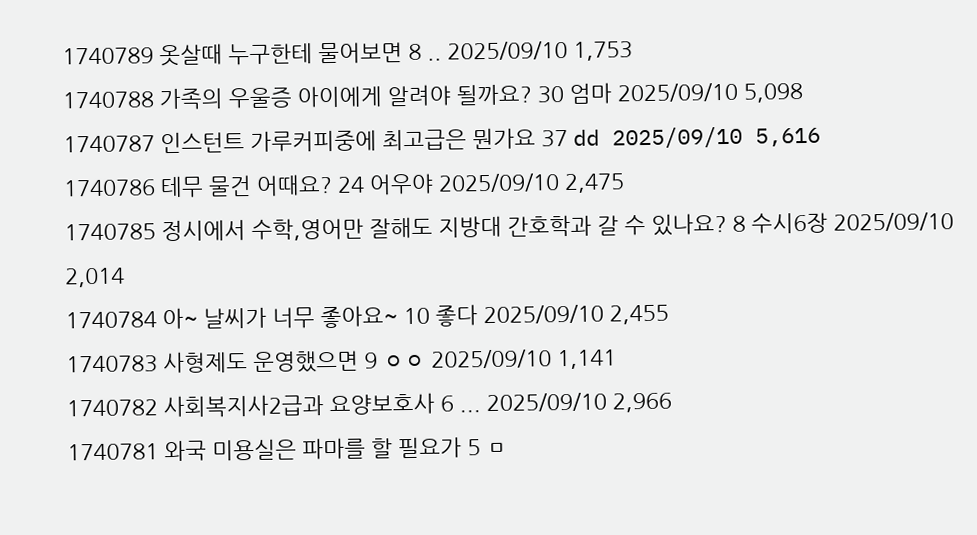1740789 옷살때 누구한테 물어보면 8 .. 2025/09/10 1,753
1740788 가족의 우울증 아이에게 알려야 될까요? 30 엄마 2025/09/10 5,098
1740787 인스턴트 가루커피중에 최고급은 뭔가요 37 dd 2025/09/10 5,616
1740786 테무 물건 어때요? 24 어우야 2025/09/10 2,475
1740785 정시에서 수학,영어만 잘해도 지방대 간호학과 갈 수 있나요? 8 수시6장 2025/09/10 2,014
1740784 아~ 날씨가 너무 좋아요~ 10 좋다 2025/09/10 2,455
1740783 사형제도 운영했으면 9 ㅇㅇ 2025/09/10 1,141
1740782 사회복지사2급과 요양보호사 6 ... 2025/09/10 2,966
1740781 와국 미용실은 파마를 할 필요가 5 ㅁ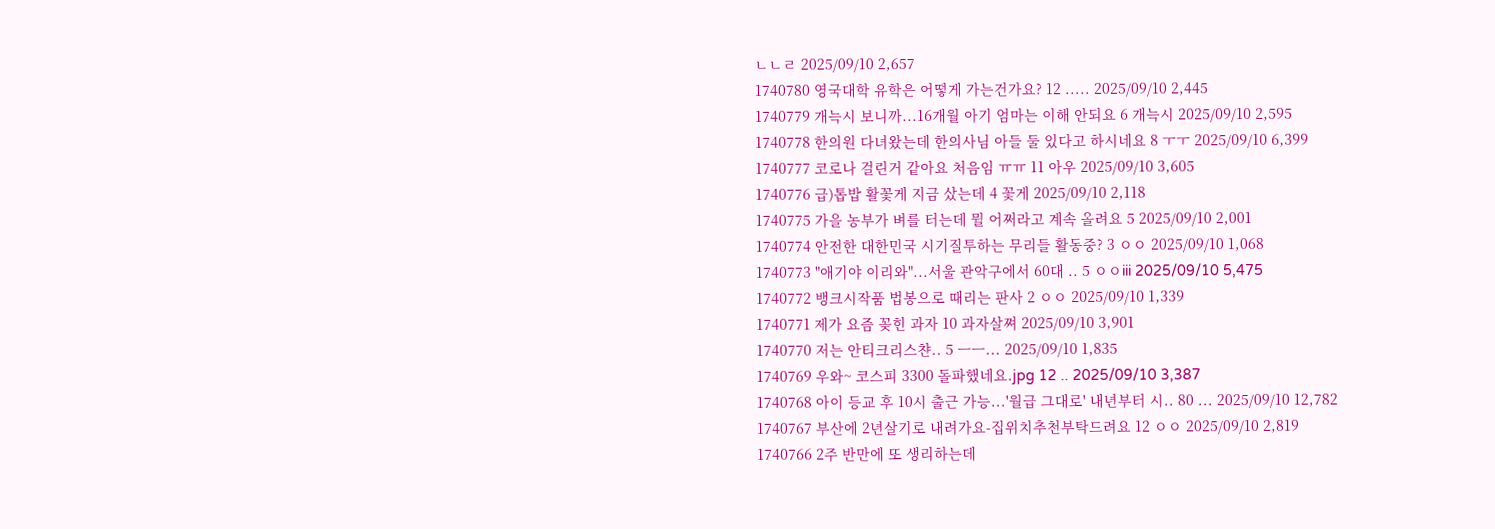ㄴㄴㄹ 2025/09/10 2,657
1740780 영국대학 유학은 어떻게 가는건가요? 12 ..... 2025/09/10 2,445
1740779 개늑시 보니까...16개월 아기 엄마는 이해 안되요 6 개늑시 2025/09/10 2,595
1740778 한의원 다녀왔는데 한의사님 아들 둘 있다고 하시네요 8 ㅜㅜ 2025/09/10 6,399
1740777 코로나 걸린거 같아요 처음임 ㅠㅠ 11 아우 2025/09/10 3,605
1740776 급)톱밥 활꽃게 지금 샀는데 4 꽃게 2025/09/10 2,118
1740775 가을 농부가 벼를 터는데 뭘 어쩌라고 계속 올려요 5 2025/09/10 2,001
1740774 안전한 대한민국 시기질투하는 무리들 활동중? 3 ㅇㅇ 2025/09/10 1,068
1740773 "애기야 이리와"...서울 관악구에서 60대 .. 5 ㅇㅇiii 2025/09/10 5,475
1740772 뱅크시작품 법봉으로 때리는 판사 2 ㅇㅇ 2025/09/10 1,339
1740771 제가 요즘 꽂힌 과자 10 과자살쪄 2025/09/10 3,901
1740770 저는 안티크리스챤.. 5 ㅡㅡ... 2025/09/10 1,835
1740769 우와~ 코스피 3300 돌파했네요.jpg 12 .. 2025/09/10 3,387
1740768 아이 등교 후 10시 출근 가능...'월급 그대로' 내년부터 시.. 80 ... 2025/09/10 12,782
1740767 부산에 2년살기로 내려가요-집위치추천부탁드려요 12 ㅇㅇ 2025/09/10 2,819
1740766 2주 반만에 또 생리하는데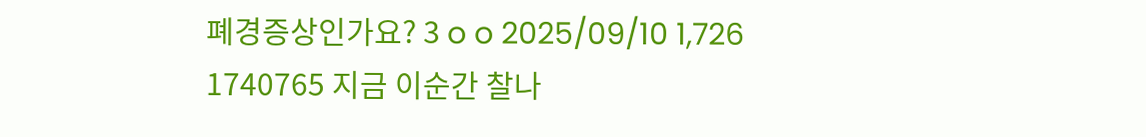폐경증상인가요? 3 o o 2025/09/10 1,726
1740765 지금 이순간 찰나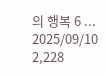의 행복 6 ... 2025/09/10 2,228